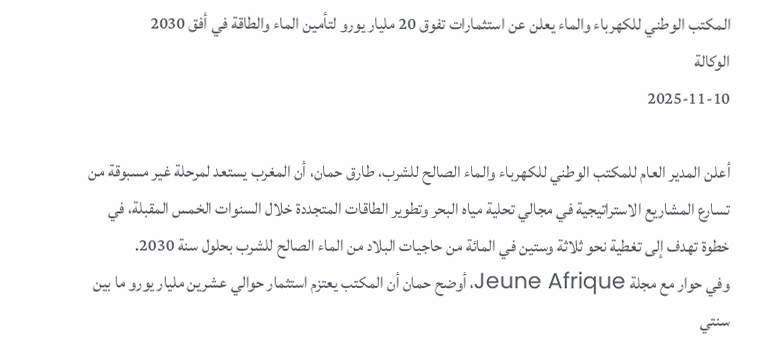المكتب الوطني للكهرباء والماء يعلن عن استثمارات تفوق 20 مليار يورو لتأمين الماء والطاقة في أفق 2030
الوكالة
2025-11-10

أعلن المدير العام للمكتب الوطني للكهرباء والماء الصالح للشرب، طارق حمان، أن المغرب يستعد لمرحلة غير مسبوقة من تسارع المشاريع الاستراتيجية في مجالي تحلية مياه البحر وتطوير الطاقات المتجددة خلال السنوات الخمس المقبلة، في خطوة تهدف إلى تغطية نحو ثلاثة وستين في المائة من حاجيات البلاد من الماء الصالح للشرب بحلول سنة 2030.
وفي حوار مع مجلة Jeune Afrique، أوضح حمان أن المكتب يعتزم استثمار حوالي عشرين مليار يورو ما بين سنتي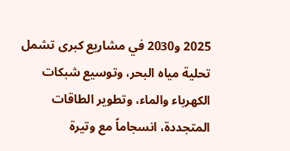2025 و2030 في مشاريع كبرى تشمل تحلية مياه البحر، وتوسيع شبكات الكهرباء والماء، وتطوير الطاقات المتجددة، انسجاماً مع وتيرة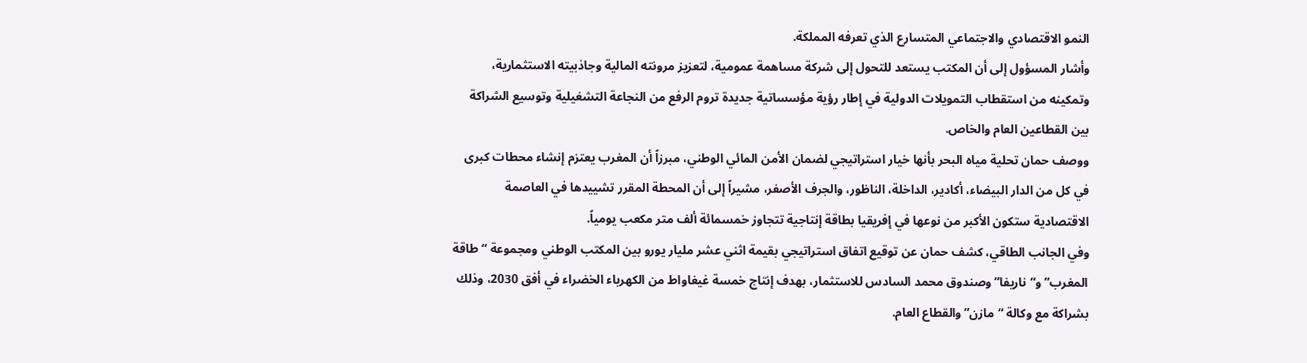النمو الاقتصادي والاجتماعي المتسارع الذي تعرفه المملكة.
وأشار المسؤول إلى أن المكتب يستعد للتحول إلى شركة مساهمة عمومية، لتعزيز مرونته المالية وجاذبيته الاستثمارية، وتمكينه من استقطاب التمويلات الدولية في إطار رؤية مؤسساتية جديدة تروم الرفع من النجاعة التشغيلية وتوسيع الشراكة بين القطاعين العام والخاص.
ووصف حمان تحلية مياه البحر بأنها خيار استراتيجي لضمان الأمن المائي الوطني، مبرزاً أن المغرب يعتزم إنشاء محطات كبرى في كل من الدار البيضاء، أكادير، الداخلة، الناظور، والجرف الأصفر، مشيراً إلى أن المحطة المقرر تشييدها في العاصمة الاقتصادية ستكون الأكبر من نوعها في إفريقيا بطاقة إنتاجية تتجاوز خمسمائة ألف متر مكعب يومياً.
وفي الجانب الطاقي، كشف حمان عن توقيع اتفاق استراتيجي بقيمة اثني عشر مليار يورو بين المكتب الوطني ومجموعة “طاقة المغرب” و“ناريفا” وصندوق محمد السادس للاستثمار، بهدف إنتاج خمسة غيغاواط من الكهرباء الخضراء في أفق 2030، وذلك بشراكة مع وكالة “مازن” والقطاع العام.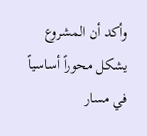وأكد أن المشروع يشكل محوراً أساسياً في مسار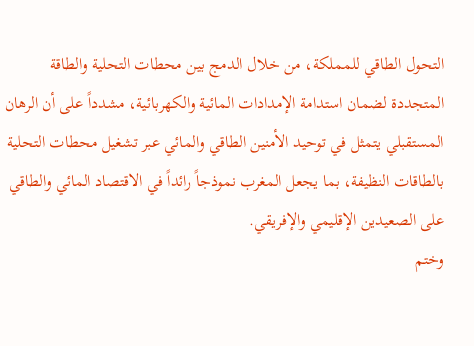التحول الطاقي للمملكة، من خلال الدمج بين محطات التحلية والطاقة المتجددة لضمان استدامة الإمدادات المائية والكهربائية، مشدداً على أن الرهان المستقبلي يتمثل في توحيد الأمنين الطاقي والمائي عبر تشغيل محطات التحلية بالطاقات النظيفة، بما يجعل المغرب نموذجاً رائداً في الاقتصاد المائي والطاقي على الصعيدين الإقليمي والإفريقي.
وختم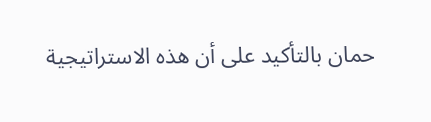حمان بالتأكيد على أن هذه الاستراتيجية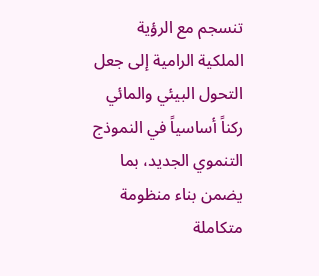تنسجم مع الرؤية الملكية الرامية إلى جعل التحول البيئي والمائي ركناً أساسياً في النموذج التنموي الجديد، بما يضمن بناء منظومة متكاملة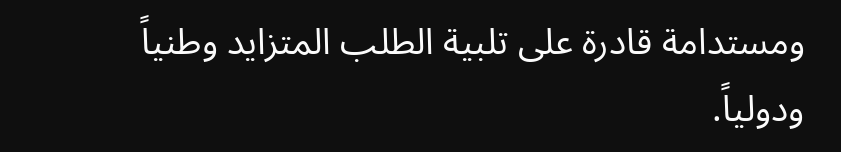ومستدامة قادرة على تلبية الطلب المتزايد وطنياً ودولياً.